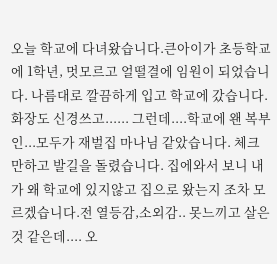오늘 학교에 다녀왔습니다.큰아이가 초등학교에 1학년, 멋모르고 얼떨결에 임원이 되었습니다. 나름대로 깔끔하게 입고 학교에 갔습니다.화장도 신경쓰고...... 그런데....학교에 왠 복부인...모두가 재벌집 마나님 같았습니다. 체크만하고 발길을 돌렸습니다. 집에와서 보니 내가 왜 학교에 있지않고 집으로 왔는지 조차 모르겠습니다.전 열등감,소외감.. 못느끼고 살은것 같은데.... 오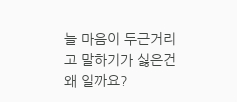늘 마음이 두근거리고 말하기가 싫은건 왜 일까요?